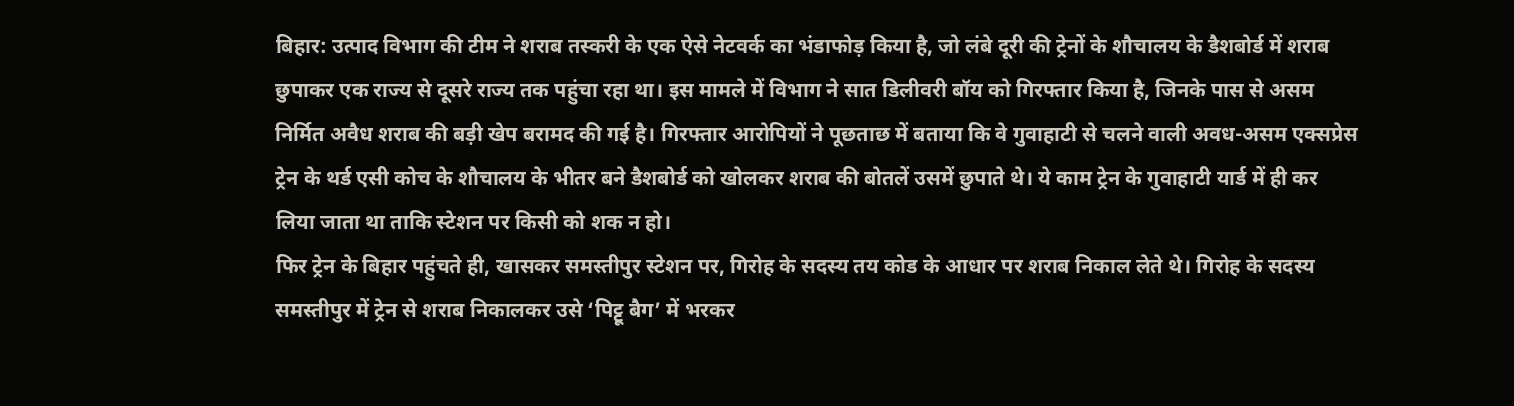बिहार: उत्पाद विभाग की टीम ने शराब तस्करी के एक ऐसे नेटवर्क का भंडाफोड़ किया है, जो लंबे दूरी की ट्रेनों के शौचालय के डैशबोर्ड में शराब छुपाकर एक राज्य से दूसरे राज्य तक पहुंचा रहा था। इस मामले में विभाग ने सात डिलीवरी बॉय को गिरफ्तार किया है, जिनके पास से असम निर्मित अवैध शराब की बड़ी खेप बरामद की गई है। गिरफ्तार आरोपियों ने पूछताछ में बताया कि वे गुवाहाटी से चलने वाली अवध-असम एक्सप्रेस ट्रेन के थर्ड एसी कोच के शौचालय के भीतर बने डैशबोर्ड को खोलकर शराब की बोतलें उसमें छुपाते थे। ये काम ट्रेन के गुवाहाटी यार्ड में ही कर लिया जाता था ताकि स्टेशन पर किसी को शक न हो।
फिर ट्रेन के बिहार पहुंचते ही, खासकर समस्तीपुर स्टेशन पर, गिरोह के सदस्य तय कोड के आधार पर शराब निकाल लेते थे। गिरोह के सदस्य समस्तीपुर में ट्रेन से शराब निकालकर उसे ‘पिट्टू बैग’ में भरकर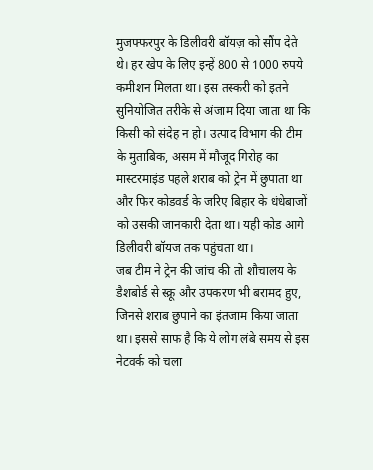मुजफ्फरपुर के डिलीवरी बॉयज़ को सौंप देते थे। हर खेप के लिए इन्हें 800 से 1000 रुपये कमीशन मिलता था। इस तस्करी को इतने सुनियोजित तरीके से अंजाम दिया जाता था कि किसी को संदेह न हो। उत्पाद विभाग की टीम के मुताबिक, असम में मौजूद गिरोह का मास्टरमाइंड पहले शराब को ट्रेन में छुपाता था और फिर कोडवर्ड के जरिए बिहार के धंधेबाजों को उसकी जानकारी देता था। यही कोड आगे डिलीवरी बॉयज तक पहुंचता था।
जब टीम ने ट्रेन की जांच की तो शौचालय के डैशबोर्ड से स्क्रू और उपकरण भी बरामद हुए, जिनसे शराब छुपाने का इंतजाम किया जाता था। इससे साफ है कि ये लोग लंबे समय से इस नेटवर्क को चला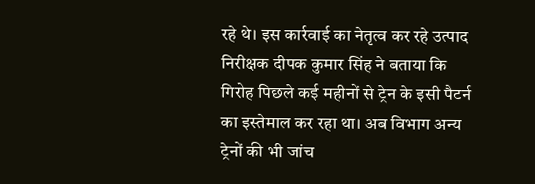रहे थे। इस कार्रवाई का नेतृत्व कर रहे उत्पाद निरीक्षक दीपक कुमार सिंह ने बताया कि गिरोह पिछले कई महीनों से ट्रेन के इसी पैटर्न का इस्तेमाल कर रहा था। अब विभाग अन्य ट्रेनों की भी जांच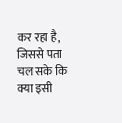कर रहा है, जिससे पता चल सके कि क्या इसी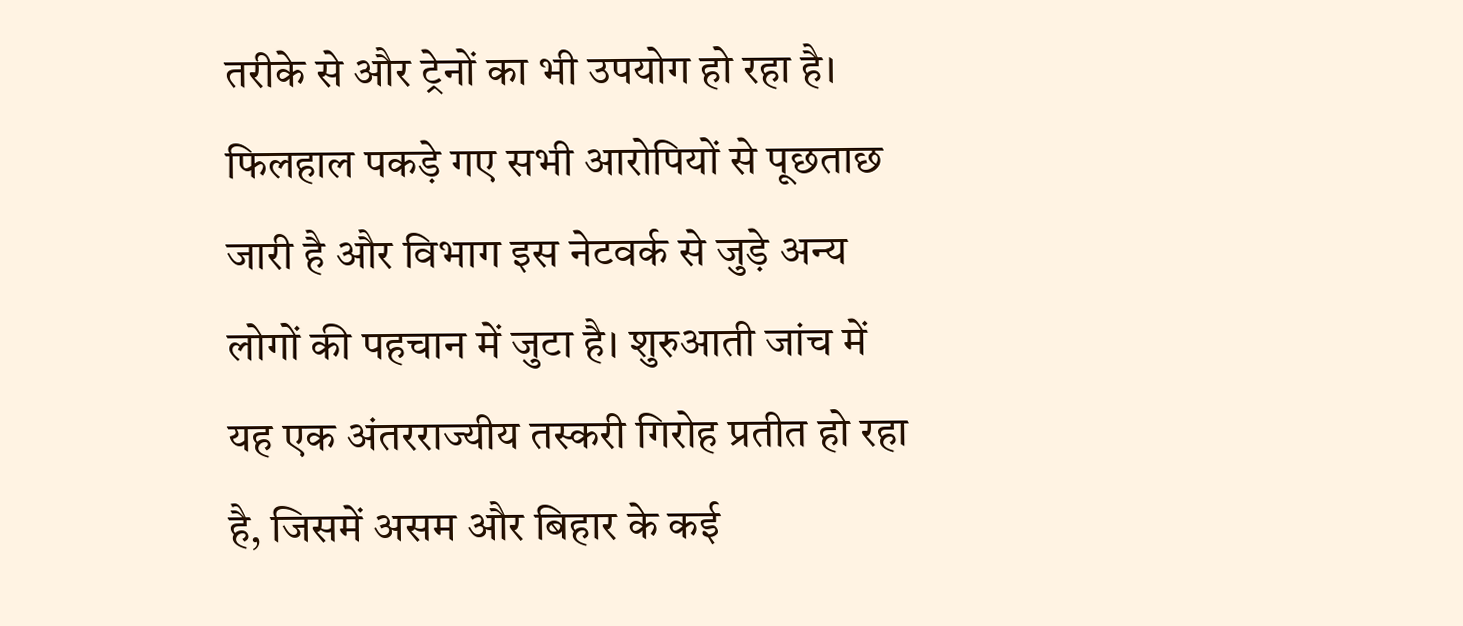तरीके से और ट्रेनों का भी उपयोग हो रहा है। फिलहाल पकड़े गए सभी आरोपियों से पूछताछ जारी है और विभाग इस नेटवर्क से जुड़े अन्य लोगों की पहचान में जुटा है। शुरुआती जांच में यह एक अंतरराज्यीय तस्करी गिरोह प्रतीत हो रहा है, जिसमें असम और बिहार के कई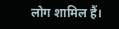लोग शामिल हैं।